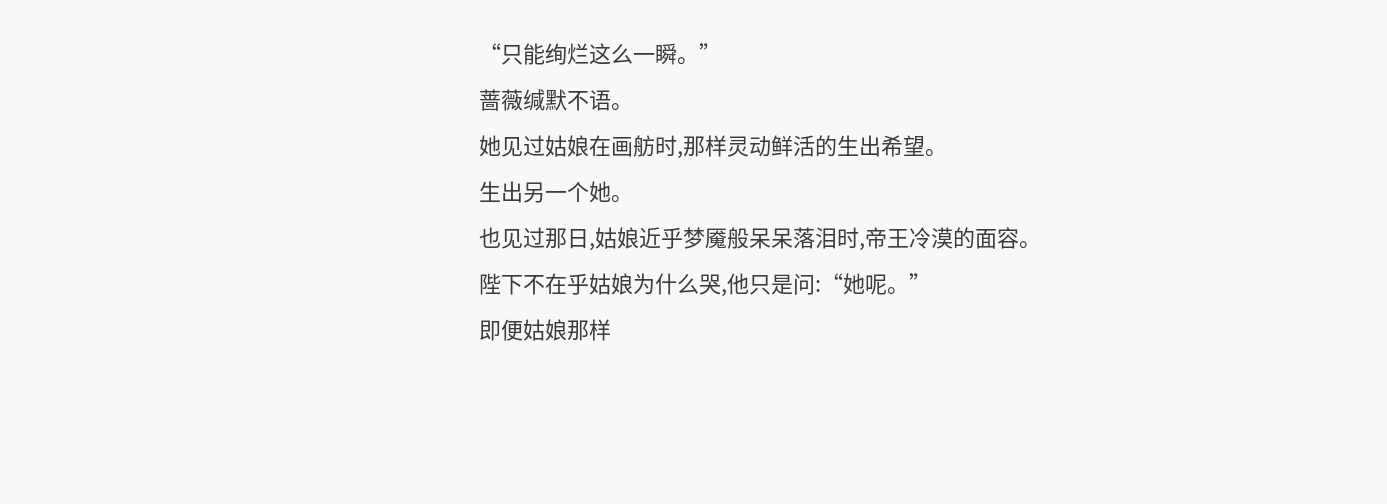“只能绚烂这么一瞬。”
蔷薇缄默不语。
她见过姑娘在画舫时,那样灵动鲜活的生出希望。
生出另一个她。
也见过那日,姑娘近乎梦魇般呆呆落泪时,帝王冷漠的面容。
陛下不在乎姑娘为什么哭,他只是问:“她呢。”
即便姑娘那样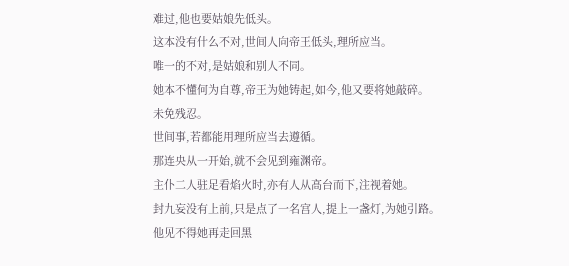难过,他也要姑娘先低头。
这本没有什么不对,世间人向帝王低头,理所应当。
唯一的不对,是姑娘和别人不同。
她本不懂何为自尊,帝王为她铸起,如今,他又要将她敲碎。
未免残忍。
世间事,若都能用理所应当去遵循。
那连央从一开始,就不会见到雍渊帝。
主仆二人驻足看焰火时,亦有人从高台而下,注视着她。
封九妄没有上前,只是点了一名宫人,提上一盏灯,为她引路。
他见不得她再走回黑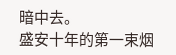暗中去。
盛安十年的第一束烟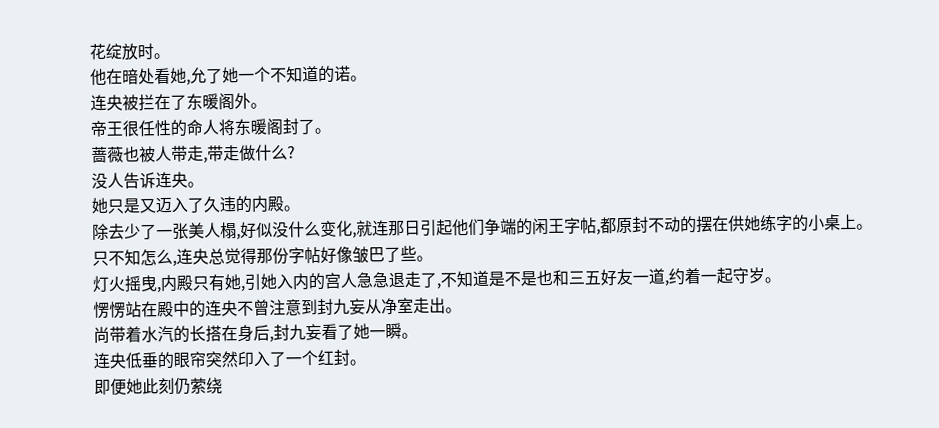花绽放时。
他在暗处看她,允了她一个不知道的诺。
连央被拦在了东暖阁外。
帝王很任性的命人将东暖阁封了。
蔷薇也被人带走,带走做什么?
没人告诉连央。
她只是又迈入了久违的内殿。
除去少了一张美人榻,好似没什么变化,就连那日引起他们争端的闲王字帖,都原封不动的摆在供她练字的小桌上。
只不知怎么,连央总觉得那份字帖好像皱巴了些。
灯火摇曳,内殿只有她,引她入内的宫人急急退走了,不知道是不是也和三五好友一道,约着一起守岁。
愣愣站在殿中的连央不曾注意到封九妄从净室走出。
尚带着水汽的长搭在身后,封九妄看了她一瞬。
连央低垂的眼帘突然印入了一个红封。
即便她此刻仍萦绕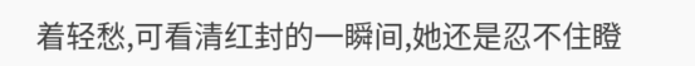着轻愁,可看清红封的一瞬间,她还是忍不住瞪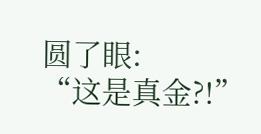圆了眼:
“这是真金?!”